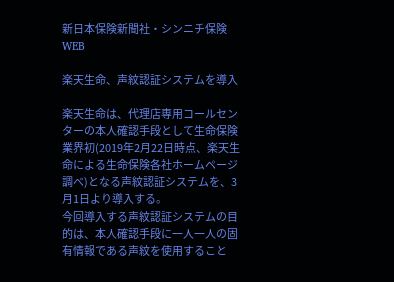新日本保険新聞社・シンニチ保険WEB

楽天生命、声紋認証システムを導入

楽天生命は、代理店専用コールセンターの本人確認手段として生命保険業界初(2019年2月22日時点、楽天生命による生命保険各社ホームページ調べ)となる声紋認証システムを、3月1日より導入する。
今回導入する声紋認証システムの目的は、本人確認手段に一人一人の固有情報である声紋を使用すること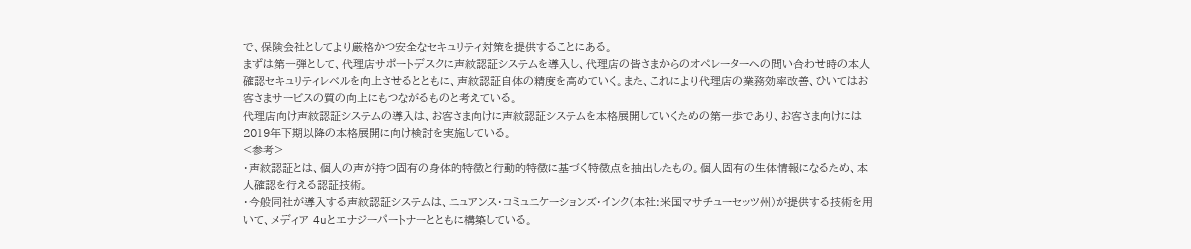で、保険会社としてより厳格かつ安全なセキュリティ対策を提供することにある。
まずは第一弾として、代理店サポートデスクに声紋認証システムを導入し、代理店の皆さまからのオペレーターへの問い合わせ時の本人確認セキュリティレベルを向上させるとともに、声紋認証自体の精度を高めていく。また、これにより代理店の業務効率改善、ひいてはお客さまサービスの質の向上にもつながるものと考えている。
代理店向け声紋認証システムの導入は、お客さま向けに声紋認証システムを本格展開していくための第一歩であり、お客さま向けには2019年下期以降の本格展開に向け検討を実施している。
<参考>
・声紋認証とは、個人の声が持つ固有の身体的特徴と行動的特徴に基づく特徴点を抽出したもの。個人固有の生体情報になるため、本人確認を行える認証技術。
・今般同社が導入する声紋認証システムは、ニュアンス・コミュニケーションズ・インク(本社:米国マサチューセッツ州)が提供する技術を用いて、メディア 4uとエナジーパートナーとともに構築している。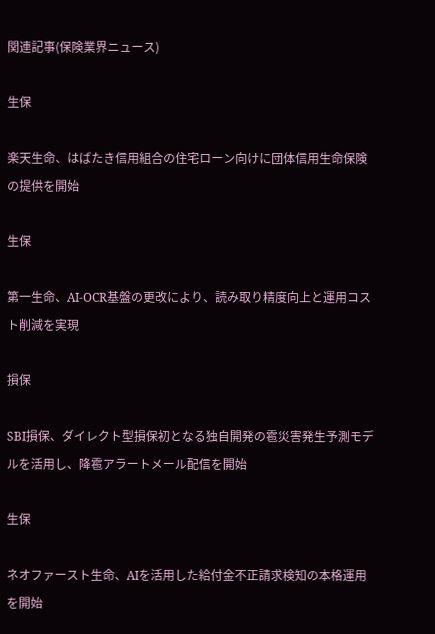関連記事(保険業界ニュース)

生保

楽天生命、はばたき信用組合の住宅ローン向けに団体信用生命保険の提供を開始

生保

第一生命、AI-OCR基盤の更改により、読み取り精度向上と運用コスト削減を実現

損保

SBI損保、ダイレクト型損保初となる独自開発の雹災害発生予測モデルを活用し、降雹アラートメール配信を開始

生保

ネオファースト生命、AIを活用した給付金不正請求検知の本格運用を開始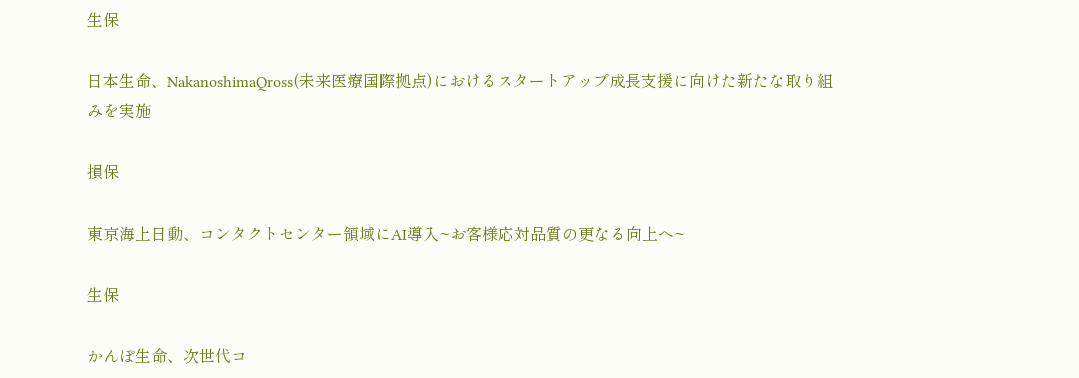生保

日本生命、NakanoshimaQross(未来医療国際拠点)におけるスタートアップ成長支援に向けた新たな取り組みを実施

損保

東京海上日動、コンタクトセンター領域にAI導入~お客様応対品質の更なる向上へ~

生保

かんぽ生命、次世代コ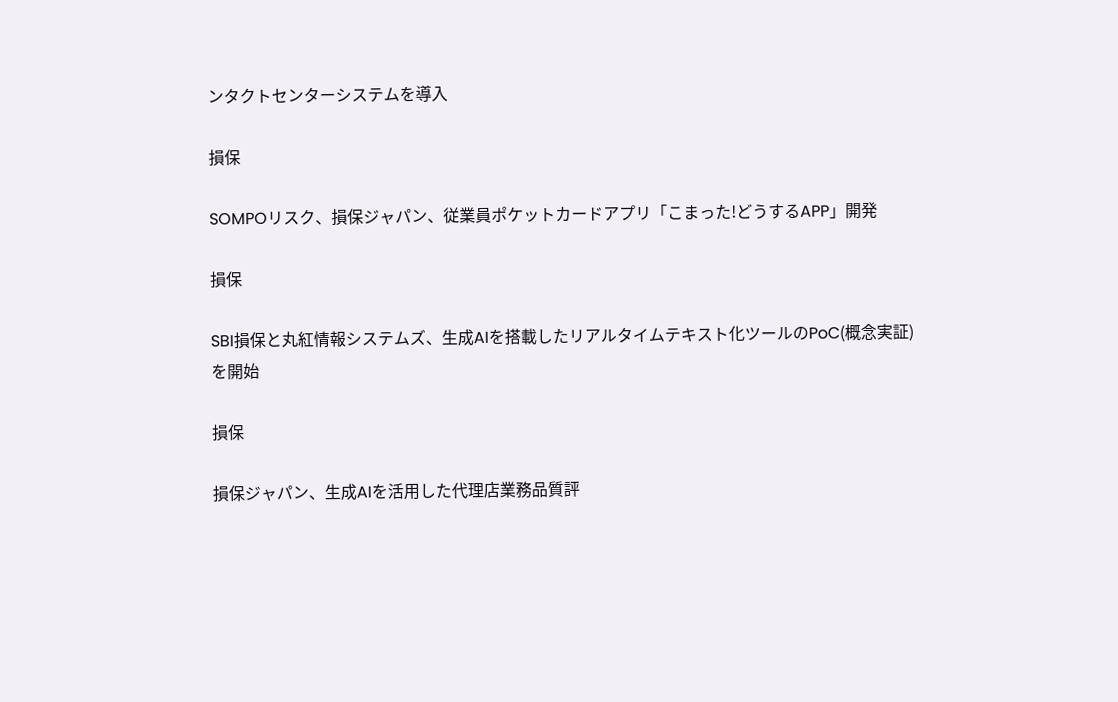ンタクトセンターシステムを導入

損保

SOMPOリスク、損保ジャパン、従業員ポケットカードアプリ「こまった!どうするAPP」開発

損保

SBI損保と丸紅情報システムズ、生成AIを搭載したリアルタイムテキスト化ツールのPoC(概念実証)を開始

損保

損保ジャパン、生成AIを活用した代理店業務品質評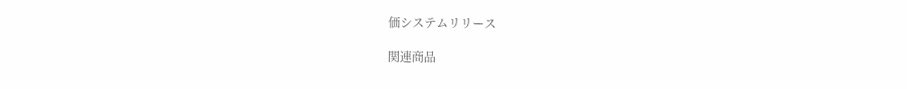価システムリリース

関連商品